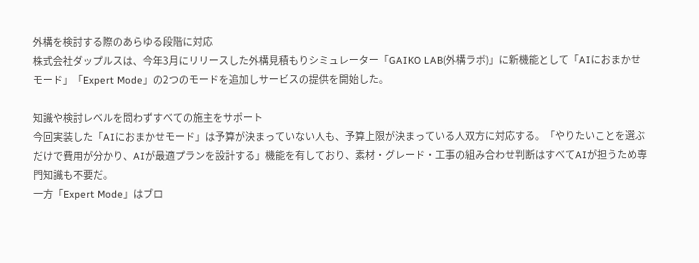外構を検討する際のあらゆる段階に対応
株式会社ダップルスは、今年3月にリリースした外構見積もりシミュレーター「GAIKO LAB(外構ラボ)」に新機能として「AIにおまかせモード」「Expert Mode」の2つのモードを追加しサービスの提供を開始した。

知識や検討レベルを問わずすべての施主をサポート
今回実装した「AIにおまかせモード」は予算が決まっていない人も、予算上限が決まっている人双方に対応する。「やりたいことを選ぶだけで費用が分かり、AIが最適プランを設計する」機能を有しており、素材・グレード・工事の組み合わせ判断はすべてAIが担うため専門知識も不要だ。
一方「Expert Mode」はブロ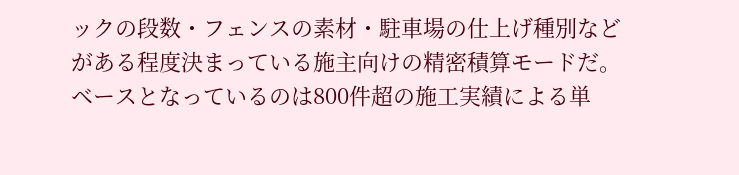ックの段数・フェンスの素材・駐車場の仕上げ種別などがある程度決まっている施主向けの精密積算モードだ。ベースとなっているのは800件超の施工実績による単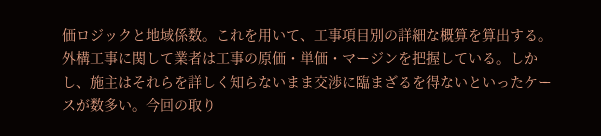価ロジックと地域係数。これを用いて、工事項目別の詳細な概算を算出する。
外構工事に関して業者は工事の原価・単価・マージンを把握している。しかし、施主はそれらを詳しく知らないまま交渉に臨まざるを得ないといったケースが数多い。今回の取り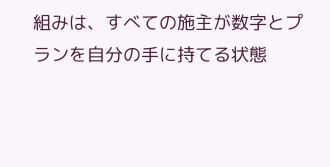組みは、すべての施主が数字とプランを自分の手に持てる状態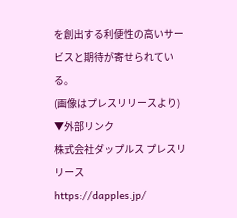を創出する利便性の高いサービスと期待が寄せられている。
(画像はプレスリリースより)
▼外部リンク
株式会社ダップルス プレスリリース
https://dapples.jp/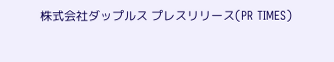株式会社ダップルス プレスリリース(PR TIMES)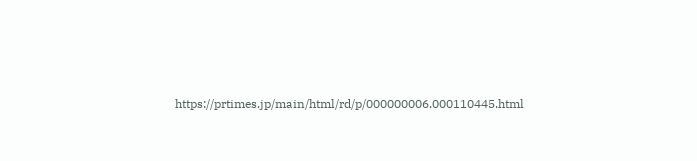https://prtimes.jp/main/html/rd/p/000000006.000110445.html